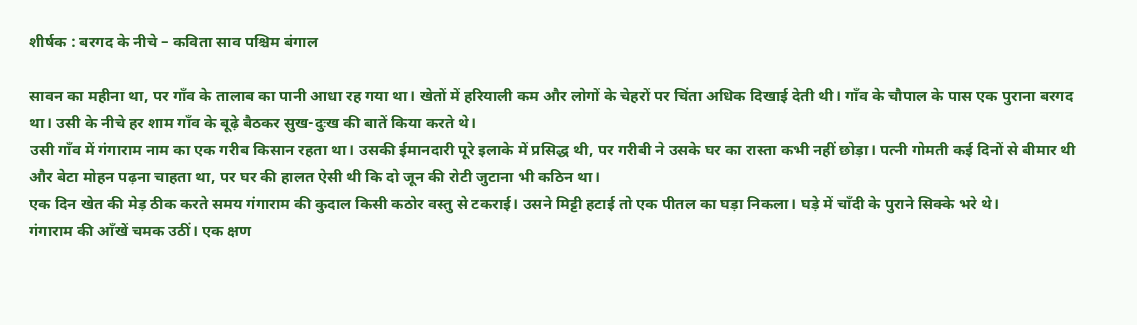शीर्षक : बरगद के नीचे – कविता साव पश्चिम बंगाल

सावन का महीना था, पर गाँव के तालाब का पानी आधा रह गया था। खेतों में हरियाली कम और लोगों के चेहरों पर चिंता अधिक दिखाई देती थी। गाँव के चौपाल के पास एक पुराना बरगद था। उसी के नीचे हर शाम गाँव के बूढ़े बैठकर सुख-दुःख की बातें किया करते थे।
उसी गाँव में गंगाराम नाम का एक गरीब किसान रहता था। उसकी ईमानदारी पूरे इलाके में प्रसिद्ध थी, पर गरीबी ने उसके घर का रास्ता कभी नहीं छोड़ा। पत्नी गोमती कई दिनों से बीमार थी और बेटा मोहन पढ़ना चाहता था, पर घर की हालत ऐसी थी कि दो जून की रोटी जुटाना भी कठिन था।
एक दिन खेत की मेड़ ठीक करते समय गंगाराम की कुदाल किसी कठोर वस्तु से टकराई। उसने मिट्टी हटाई तो एक पीतल का घड़ा निकला। घड़े में चाँदी के पुराने सिक्के भरे थे।
गंगाराम की आँखें चमक उठीं। एक क्षण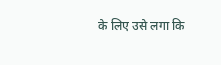के लिए उसे लगा कि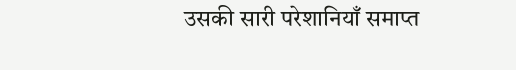उसकी सारी परेशानियाँ समाप्त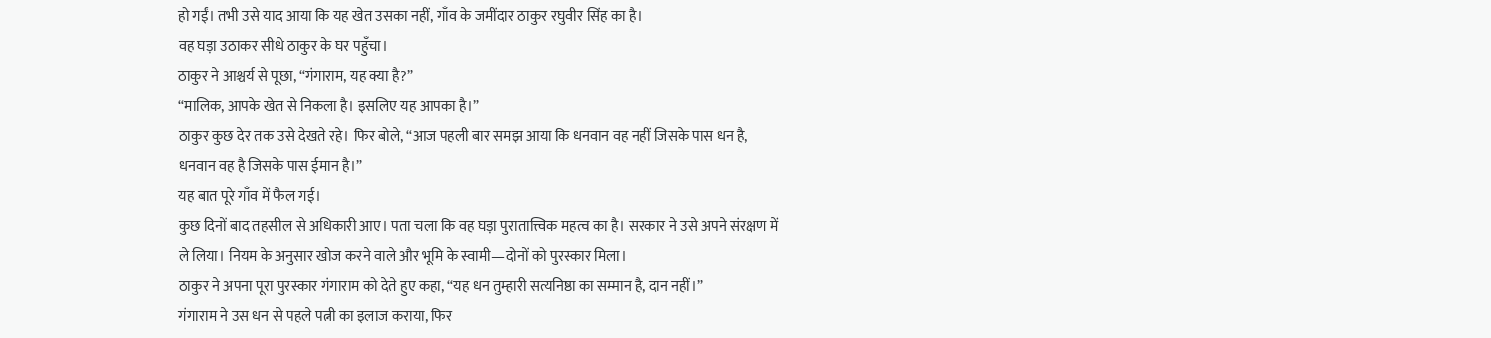हो गईं। तभी उसे याद आया कि यह खेत उसका नहीं, गाँव के जमींदार ठाकुर रघुवीर सिंह का है।
वह घड़ा उठाकर सीधे ठाकुर के घर पहुँचा।
ठाकुर ने आश्चर्य से पूछा, “गंगाराम, यह क्या है?”
“मालिक, आपके खेत से निकला है। इसलिए यह आपका है।”
ठाकुर कुछ देर तक उसे देखते रहे। फिर बोले, “आज पहली बार समझ आया कि धनवान वह नहीं जिसके पास धन है, धनवान वह है जिसके पास ईमान है।”
यह बात पूरे गाँव में फैल गई।
कुछ दिनों बाद तहसील से अधिकारी आए। पता चला कि वह घड़ा पुरातात्त्विक महत्व का है। सरकार ने उसे अपने संरक्षण में ले लिया। नियम के अनुसार खोज करने वाले और भूमि के स्वामी—दोनों को पुरस्कार मिला।
ठाकुर ने अपना पूरा पुरस्कार गंगाराम को देते हुए कहा, “यह धन तुम्हारी सत्यनिष्ठा का सम्मान है, दान नहीं।”
गंगाराम ने उस धन से पहले पत्नी का इलाज कराया, फिर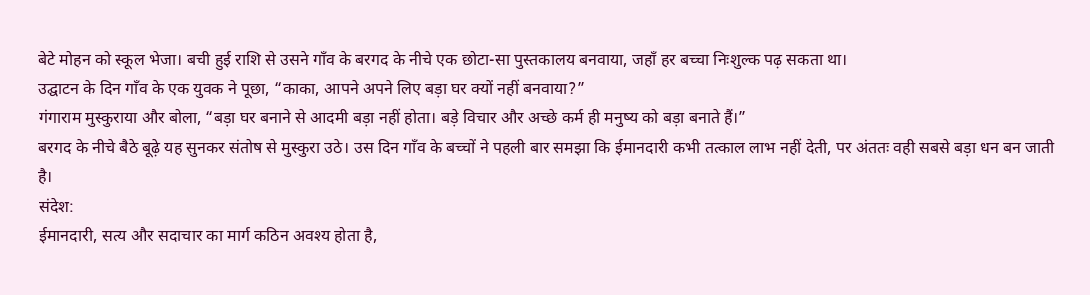बेटे मोहन को स्कूल भेजा। बची हुई राशि से उसने गाँव के बरगद के नीचे एक छोटा-सा पुस्तकालय बनवाया, जहाँ हर बच्चा निःशुल्क पढ़ सकता था।
उद्घाटन के दिन गाँव के एक युवक ने पूछा, “काका, आपने अपने लिए बड़ा घर क्यों नहीं बनवाया?”
गंगाराम मुस्कुराया और बोला, “बड़ा घर बनाने से आदमी बड़ा नहीं होता। बड़े विचार और अच्छे कर्म ही मनुष्य को बड़ा बनाते हैं।”
बरगद के नीचे बैठे बूढ़े यह सुनकर संतोष से मुस्कुरा उठे। उस दिन गाँव के बच्चों ने पहली बार समझा कि ईमानदारी कभी तत्काल लाभ नहीं देती, पर अंततः वही सबसे बड़ा धन बन जाती है।
संदेश:
ईमानदारी, सत्य और सदाचार का मार्ग कठिन अवश्य होता है,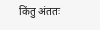किंतु अंततः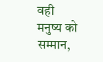वही मनुष्य को सम्मान,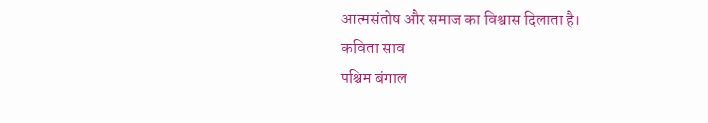आत्मसंतोष और समाज का विश्वास दिलाता है।
कविता साव
पश्चिम बंगाल